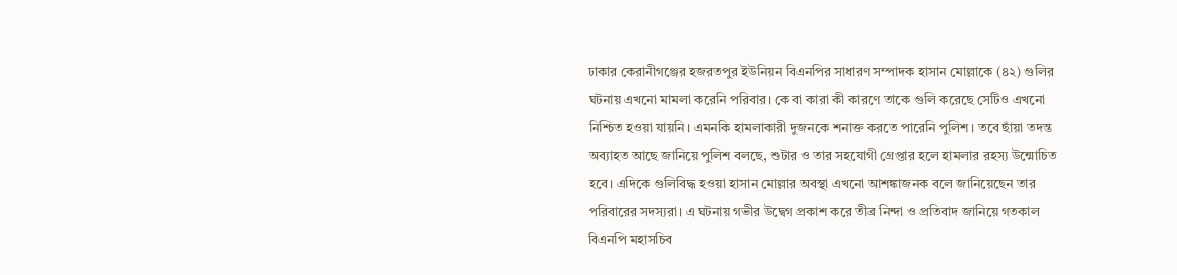ঢাকার কেরানীগঞ্জের হজরতপুর ইউনিয়ন বিএনপির সাধারণ সম্পাদক হাসান মোল্লাকে (৪২) গুলির ঘটনায় এখনো মামলা করেনি পরিবার। কে বা কারা কী কারণে তাকে গুলি করেছে সেটিও এখনো নিশ্চিত হওয়া যায়নি। এমনকি হামলাকারী দুজনকে শনাক্ত করতে পারেনি পুলিশ। তবে ছাঁয়া তদন্ত অব্যাহত আছে জানিয়ে পুলিশ বলছে, শুটার ও তার সহযোগী গ্রেপ্তার হলে হামলার রহস্য উন্মোচিত হবে। এদিকে গুলিবিদ্ধ হওয়া হাসান মোল্লার অবস্থা এখনো আশঙ্কাজনক বলে জানিয়েছেন তার পরিবারের সদস্যরা। এ ঘটনায় গভীর উদ্বেগ প্রকাশ করে তীব্র নিন্দা ও প্রতিবাদ জানিয়ে গতকাল বিএনপি মহাসচিব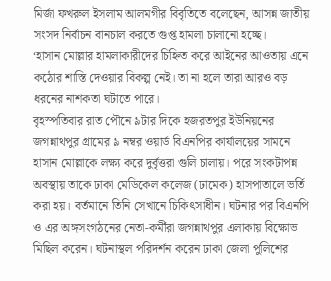মির্জা ফখরুল ইসলাম আলমগীর বিবৃতিতে বলেছেন, আসন্ন জাতীয় সংসদ নির্বাচন বানচাল করতে গুপ্ত হামলা চালানো হচ্ছে।
‘হাসান মোল্লার হামলাকারীদের চিহ্নিত করে আইনের আওতায় এনে কঠোর শাস্তি দেওয়ার বিকল্প নেই। তা না হলে তারা আরও বড় ধরনের নাশকতা ঘটাতে পারে।
বৃহস্পতিবার রাত পৌনে ৯টার দিকে হজরতপুর ইউনিয়নের জগন্নাথপুর গ্রামের ৯ নম্বর ওয়ার্ড বিএনপির কার্যালয়ের সামনে হাসান মোল্লাকে লক্ষ্য করে দুর্বৃত্তরা গুলি চালায়। পরে সংকটাপন্ন অবস্থায় তাকে ঢাকা মেডিকেল কলেজ (ঢামেক) হাসপাতালে ভর্তি করা হয়। বর্তমানে তিনি সেখানে চিকিৎসাধীন। ঘটনার পর বিএনপি ও এর অঙ্গসংগঠনের নেতা-কর্মীরা জগন্নাথপুর এলাকায় বিক্ষোভ মিছিল করেন। ঘটনাস্থল পরিদর্শন করেন ঢাকা জেলা পুলিশের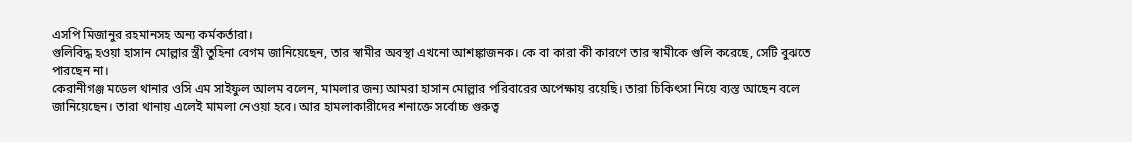এসপি মিজানুর রহমানসহ অন্য কর্মকর্তারা।
গুলিবিদ্ধ হওয়া হাসান মোল্লার স্ত্রী তুহিনা বেগম জানিয়েছেন, তার স্বামীর অবস্থা এখনো আশঙ্কাজনক। কে বা কারা কী কারণে তার স্বামীকে গুলি করেছে, সেটি বুঝতে পারছেন না।
কেরানীগঞ্জ মডেল থানার ওসি এম সাইফুল আলম বলেন, মামলার জন্য আমরা হাসান মোল্লার পরিবারের অপেক্ষায় রয়েছি। তারা চিকিৎসা নিয়ে ব্যস্ত আছেন বলে জানিয়েছেন। তারা থানায় এলেই মামলা নেওয়া হবে। আর হামলাকারীদের শনাক্তে সর্বোচ্চ গুরুত্ব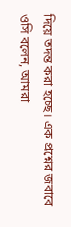দিয়ে তদন্ত করা হচ্ছে। এক প্রশ্নের জবাবে ওসি বলেন, আমরা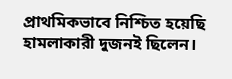প্রাথমিকভাবে নিশ্চিত হয়েছি হামলাকারী দুজনই ছিলেন।